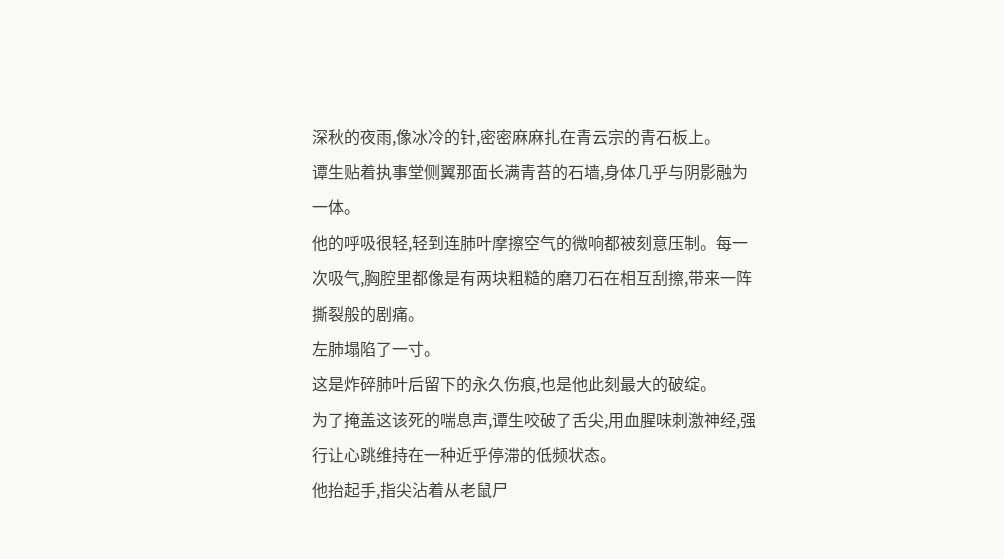深秋的夜雨,像冰冷的针,密密麻麻扎在青云宗的青石板上。
谭生贴着执事堂侧翼那面长满青苔的石墙,身体几乎与阴影融为一体。
他的呼吸很轻,轻到连肺叶摩擦空气的微响都被刻意压制。每一次吸气,胸腔里都像是有两块粗糙的磨刀石在相互刮擦,带来一阵撕裂般的剧痛。
左肺塌陷了一寸。
这是炸碎肺叶后留下的永久伤痕,也是他此刻最大的破绽。
为了掩盖这该死的喘息声,谭生咬破了舌尖,用血腥味刺激神经,强行让心跳维持在一种近乎停滞的低频状态。
他抬起手,指尖沾着从老鼠尸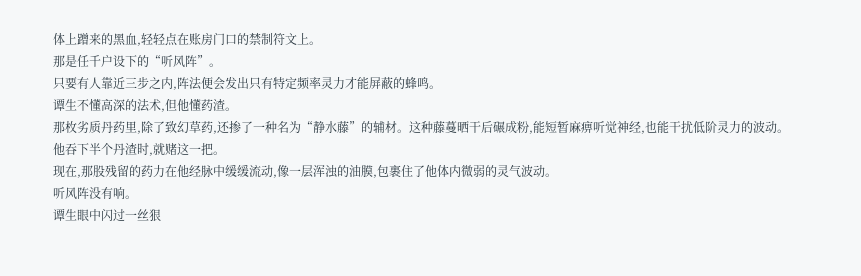体上蹭来的黑血,轻轻点在账房门口的禁制符文上。
那是任千户设下的“听风阵”。
只要有人靠近三步之内,阵法便会发出只有特定频率灵力才能屏蔽的蜂鸣。
谭生不懂高深的法术,但他懂药渣。
那枚劣质丹药里,除了致幻草药,还掺了一种名为“静水藤”的辅材。这种藤蔓晒干后碾成粉,能短暂麻痹听觉神经,也能干扰低阶灵力的波动。
他吞下半个丹渣时,就赌这一把。
现在,那股残留的药力在他经脉中缓缓流动,像一层浑浊的油膜,包裹住了他体内微弱的灵气波动。
听风阵没有响。
谭生眼中闪过一丝狠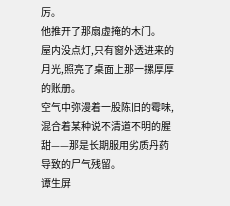厉。
他推开了那扇虚掩的木门。
屋内没点灯,只有窗外透进来的月光,照亮了桌面上那一摞厚厚的账册。
空气中弥漫着一股陈旧的霉味,混合着某种说不清道不明的腥甜——那是长期服用劣质丹药导致的尸气残留。
谭生屏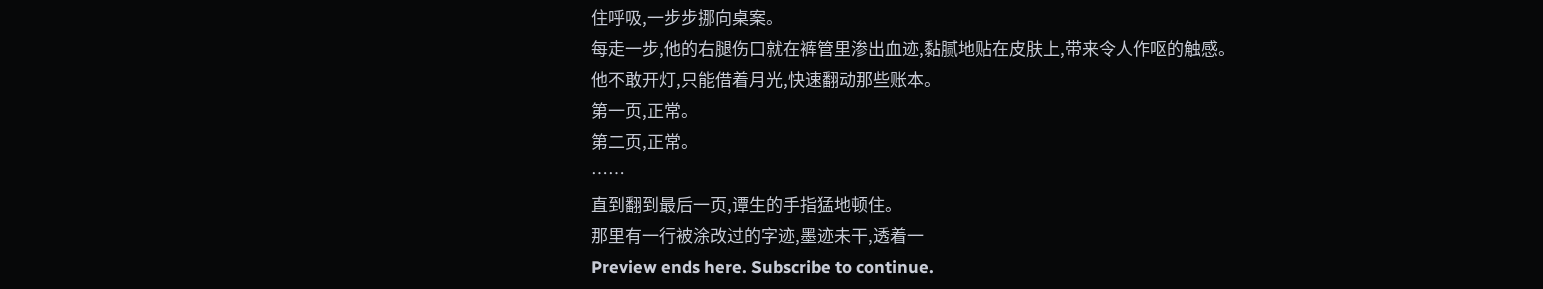住呼吸,一步步挪向桌案。
每走一步,他的右腿伤口就在裤管里渗出血迹,黏腻地贴在皮肤上,带来令人作呕的触感。
他不敢开灯,只能借着月光,快速翻动那些账本。
第一页,正常。
第二页,正常。
……
直到翻到最后一页,谭生的手指猛地顿住。
那里有一行被涂改过的字迹,墨迹未干,透着一
Preview ends here. Subscribe to continue.